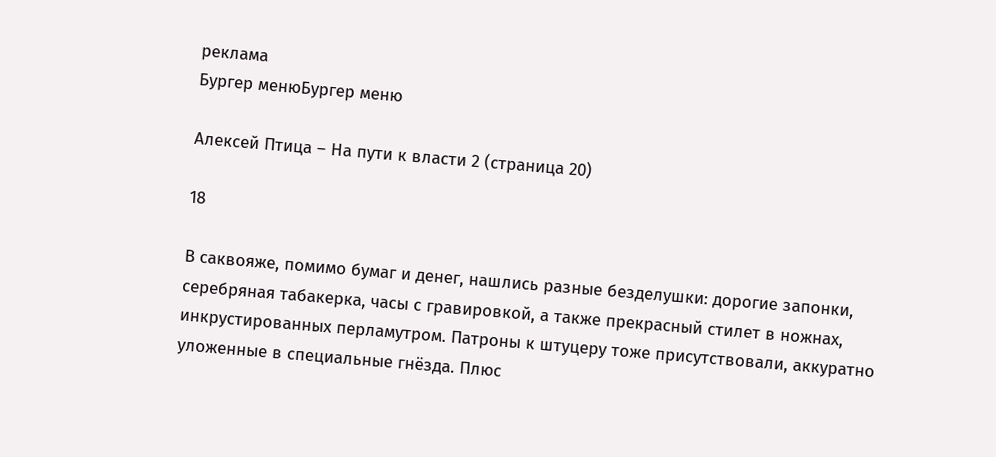реклама
Бургер менюБургер меню

Алексей Птица – На пути к власти 2 (страница 20)

18

В саквояже, помимо бумаг и денег, нашлись разные безделушки: дорогие запонки, серебряная табакерка, часы с гравировкой, а также прекрасный стилет в ножнах, инкрустированных перламутром. Патроны к штуцеру тоже присутствовали, аккуратно уложенные в специальные гнёзда. Плюс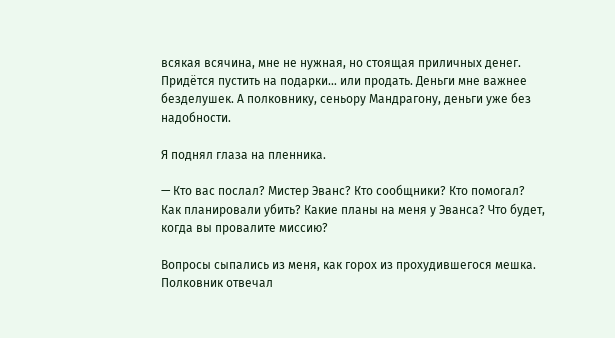всякая всячина, мне не нужная, но стоящая приличных денег. Придётся пустить на подарки… или продать. Деньги мне важнее безделушек. А полковнику, сеньору Мандрагону, деньги уже без надобности.

Я поднял глаза на пленника.

— Кто вас послал? Мистер Эванс? Кто сообщники? Кто помогал? Как планировали убить? Какие планы на меня у Эванса? Что будет, когда вы провалите миссию?

Вопросы сыпались из меня, как горох из прохудившегося мешка. Полковник отвечал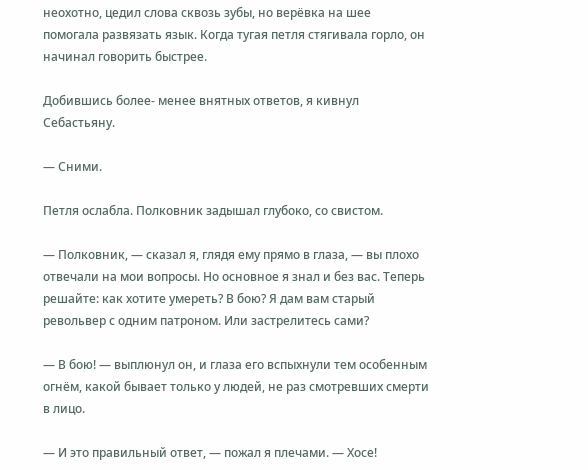неохотно, цедил слова сквозь зубы, но верёвка на шее помогала развязать язык. Когда тугая петля стягивала горло, он начинал говорить быстрее.

Добившись более- менее внятных ответов, я кивнул Себастьяну.

— Сними.

Петля ослабла. Полковник задышал глубоко, со свистом.

— Полковник, — сказал я, глядя ему прямо в глаза, — вы плохо отвечали на мои вопросы. Но основное я знал и без вас. Теперь решайте: как хотите умереть? В бою? Я дам вам старый револьвер с одним патроном. Или застрелитесь сами?

— В бою! — выплюнул он, и глаза его вспыхнули тем особенным огнём, какой бывает только у людей, не раз смотревших смерти в лицо.

— И это правильный ответ, — пожал я плечами. — Хосе!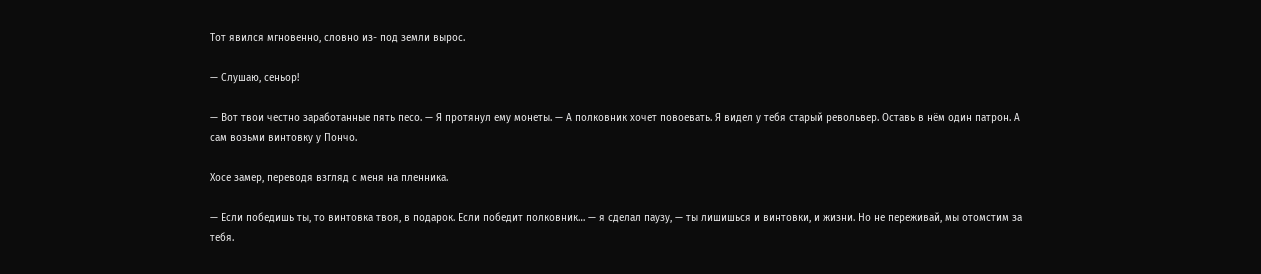Тот явился мгновенно, словно из- под земли вырос.

— Слушаю, сеньор!

— Вот твои честно заработанные пять песо. — Я протянул ему монеты. — А полковник хочет повоевать. Я видел у тебя старый револьвер. Оставь в нём один патрон. А сам возьми винтовку у Пончо.

Хосе замер, переводя взгляд с меня на пленника.

— Если победишь ты, то винтовка твоя, в подарок. Если победит полковник… — я сделал паузу, — ты лишишься и винтовки, и жизни. Но не переживай, мы отомстим за тебя.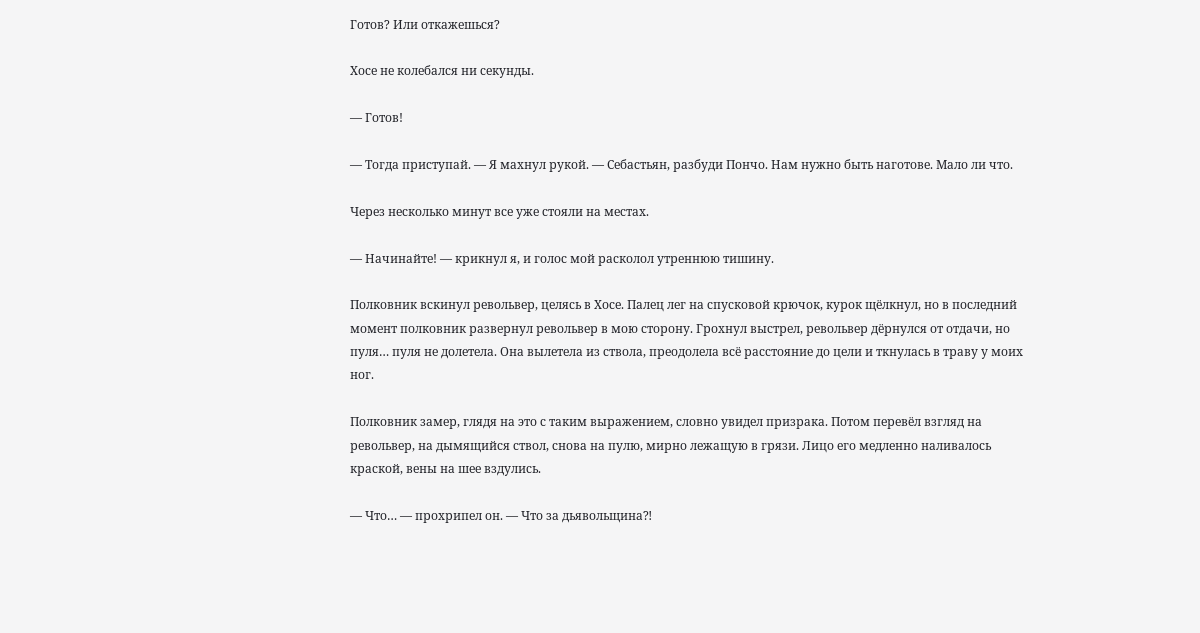Готов? Или откажешься?

Хосе не колебался ни секунды.

— Готов!

— Тогда приступай. — Я махнул рукой. — Себастьян, разбуди Пончо. Нам нужно быть наготове. Мало ли что.

Через несколько минут все уже стояли на местах.

— Начинайте! — крикнул я, и голос мой расколол утреннюю тишину.

Полковник вскинул револьвер, целясь в Хосе. Палец лег на спусковой крючок, курок щёлкнул, но в последний момент полковник развернул револьвер в мою сторону. Грохнул выстрел, револьвер дёрнулся от отдачи, но пуля… пуля не долетела. Она вылетела из ствола, преодолела всё расстояние до цели и ткнулась в траву у моих ног.

Полковник замер, глядя на это с таким выражением, словно увидел призрака. Потом перевёл взгляд на револьвер, на дымящийся ствол, снова на пулю, мирно лежащую в грязи. Лицо его медленно наливалось краской, вены на шее вздулись.

— Что… — прохрипел он. — Что за дьявольщина⁈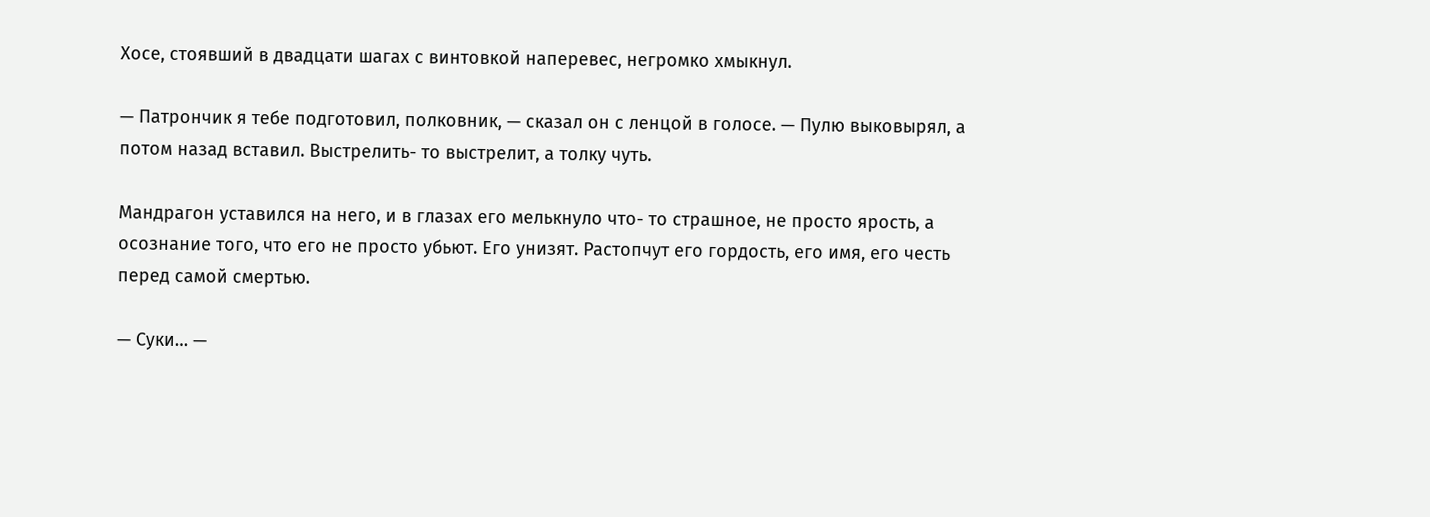Хосе, стоявший в двадцати шагах с винтовкой наперевес, негромко хмыкнул.

— Патрончик я тебе подготовил, полковник, — сказал он с ленцой в голосе. — Пулю выковырял, а потом назад вставил. Выстрелить- то выстрелит, а толку чуть.

Мандрагон уставился на него, и в глазах его мелькнуло что- то страшное, не просто ярость, а осознание того, что его не просто убьют. Его унизят. Растопчут его гордость, его имя, его честь перед самой смертью.

— Суки… —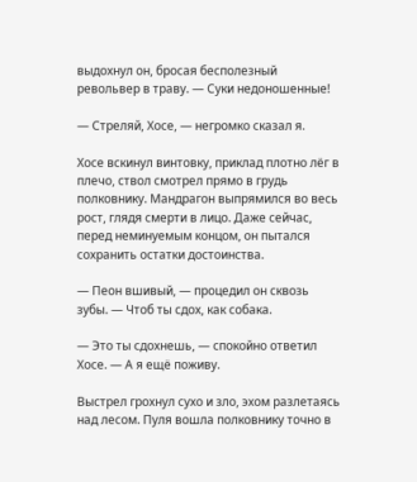выдохнул он, бросая бесполезный револьвер в траву. — Суки недоношенные!

— Стреляй, Хосе, — негромко сказал я.

Хосе вскинул винтовку, приклад плотно лёг в плечо, ствол смотрел прямо в грудь полковнику. Мандрагон выпрямился во весь рост, глядя смерти в лицо. Даже сейчас, перед неминуемым концом, он пытался сохранить остатки достоинства.

— Пеон вшивый, — процедил он сквозь зубы. — Чтоб ты сдох, как собака.

— Это ты сдохнешь, — спокойно ответил Хосе. — А я ещё поживу.

Выстрел грохнул сухо и зло, эхом разлетаясь над лесом. Пуля вошла полковнику точно в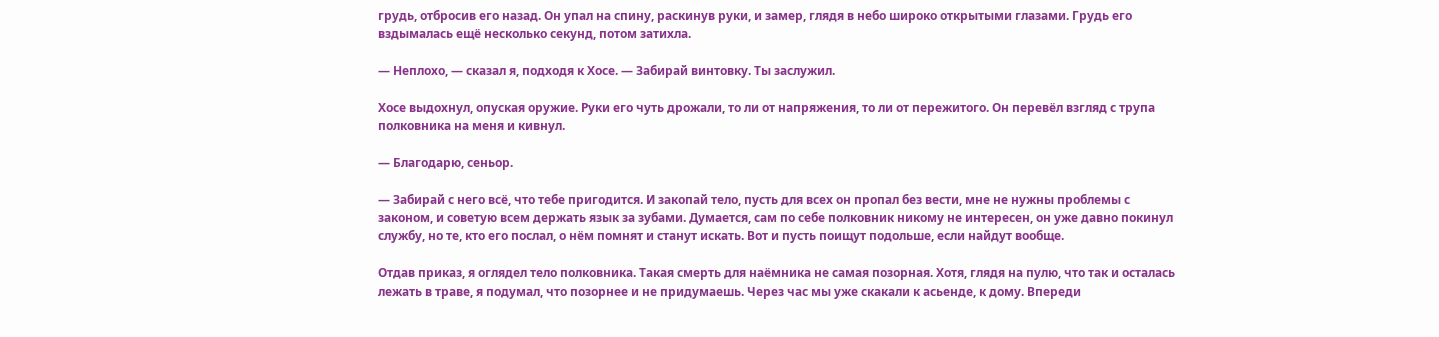грудь, отбросив его назад. Он упал на спину, раскинув руки, и замер, глядя в небо широко открытыми глазами. Грудь его вздымалась ещё несколько секунд, потом затихла.

— Неплохо, — сказал я, подходя к Хосе. — Забирай винтовку. Ты заслужил.

Хосе выдохнул, опуская оружие. Руки его чуть дрожали, то ли от напряжения, то ли от пережитого. Он перевёл взгляд с трупа полковника на меня и кивнул.

— Благодарю, сеньор.

— Забирай с него всё, что тебе пригодится. И закопай тело, пусть для всех он пропал без вести, мне не нужны проблемы с законом, и советую всем держать язык за зубами. Думается, сам по себе полковник никому не интересен, он уже давно покинул службу, но те, кто его послал, о нём помнят и станут искать. Вот и пусть поищут подольше, если найдут вообще.

Отдав приказ, я оглядел тело полковника. Такая смерть для наёмника не самая позорная. Хотя, глядя на пулю, что так и осталась лежать в траве, я подумал, что позорнее и не придумаешь. Через час мы уже скакали к асьенде, к дому. Впереди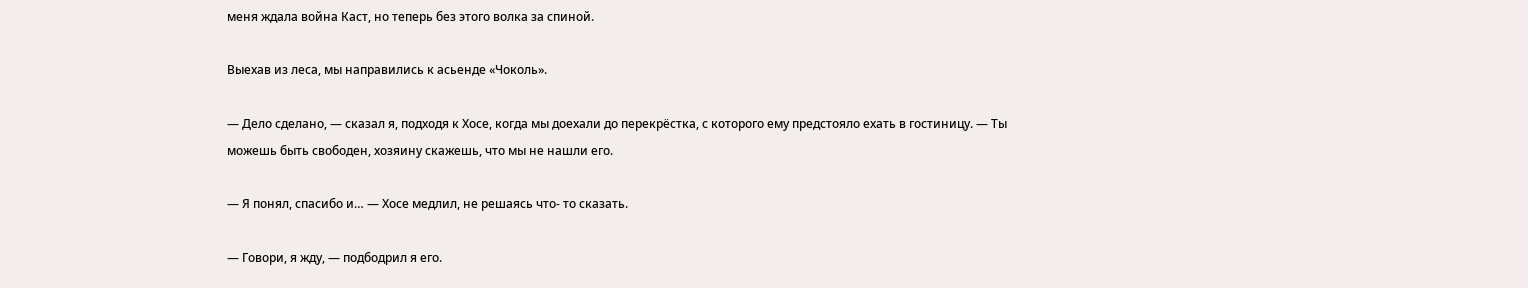меня ждала война Каст, но теперь без этого волка за спиной.

Выехав из леса, мы направились к асьенде «Чоколь».

— Дело сделано, — сказал я, подходя к Хосе, когда мы доехали до перекрёстка, с которого ему предстояло ехать в гостиницу. — Ты можешь быть свободен, хозяину скажешь, что мы не нашли его.

— Я понял, спасибо и… — Хосе медлил, не решаясь что- то сказать.

— Говори, я жду, — подбодрил я его.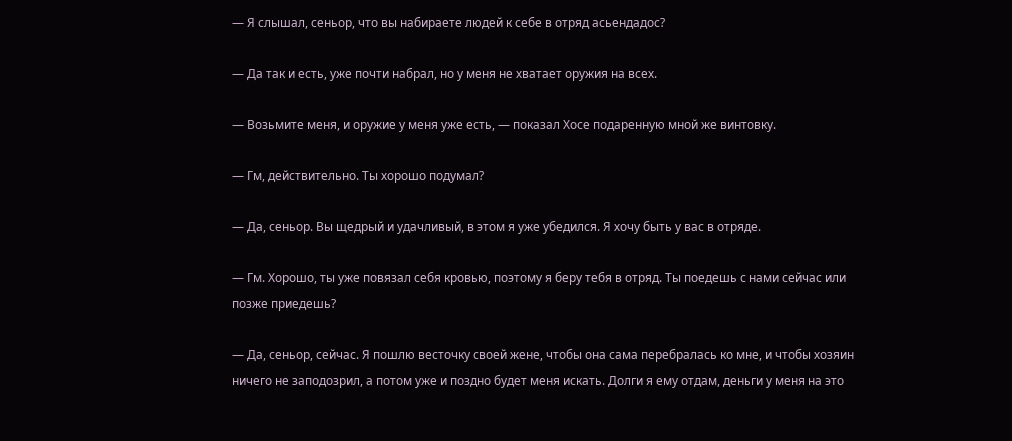— Я слышал, сеньор, что вы набираете людей к себе в отряд асьендадос?

— Да так и есть, уже почти набрал, но у меня не хватает оружия на всех.

— Возьмите меня, и оружие у меня уже есть, — показал Хосе подаренную мной же винтовку.

— Гм, действительно. Ты хорошо подумал?

— Да, сеньор. Вы щедрый и удачливый, в этом я уже убедился. Я хочу быть у вас в отряде.

— Гм. Хорошо, ты уже повязал себя кровью, поэтому я беру тебя в отряд. Ты поедешь с нами сейчас или позже приедешь?

— Да, сеньор, сейчас. Я пошлю весточку своей жене, чтобы она сама перебралась ко мне, и чтобы хозяин ничего не заподозрил, а потом уже и поздно будет меня искать. Долги я ему отдам, деньги у меня на это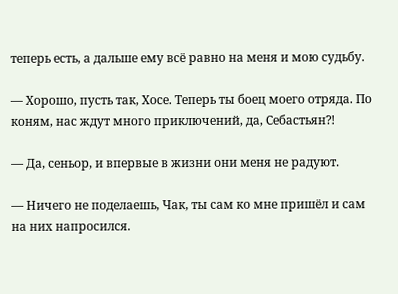теперь есть, а дальше ему всё равно на меня и мою судьбу.

— Хорошо, пусть так, Хосе. Теперь ты боец моего отряда. По коням, нас ждут много приключений, да, Себастьян⁈

— Да, сеньор, и впервые в жизни они меня не радуют.

— Ничего не поделаешь, Чак, ты сам ко мне пришёл и сам на них напросился.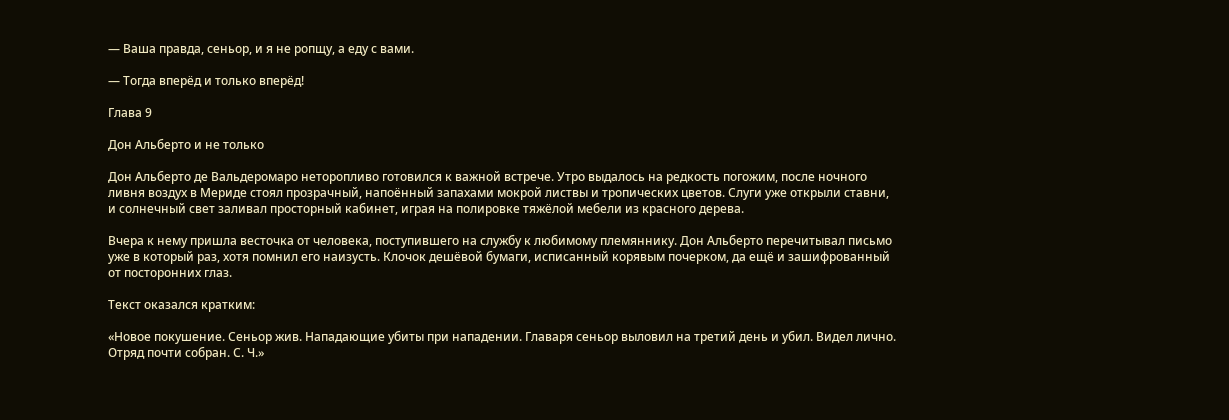— Ваша правда, сеньор, и я не ропщу, а еду с вами.

— Тогда вперёд и только вперёд!

Глава 9

Дон Альберто и не только

Дон Альберто де Вальдеромаро неторопливо готовился к важной встрече. Утро выдалось на редкость погожим, после ночного ливня воздух в Мериде стоял прозрачный, напоённый запахами мокрой листвы и тропических цветов. Слуги уже открыли ставни, и солнечный свет заливал просторный кабинет, играя на полировке тяжёлой мебели из красного дерева.

Вчера к нему пришла весточка от человека, поступившего на службу к любимому племяннику. Дон Альберто перечитывал письмо уже в который раз, хотя помнил его наизусть. Клочок дешёвой бумаги, исписанный корявым почерком, да ещё и зашифрованный от посторонних глаз.

Текст оказался кратким:

«Новое покушение. Сеньор жив. Нападающие убиты при нападении. Главаря сеньор выловил на третий день и убил. Видел лично. Отряд почти собран. С. Ч.»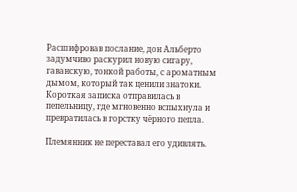Расшифровав послание, дон Альберто задумчиво раскурил новую сигару, гаванскую, тонкой работы, с ароматным дымом, который так ценили знатоки. Короткая записка отправилась в пепельницу, где мгновенно вспыхнула и превратилась в горстку чёрного пепла.

Племянник не переставал его удивлять.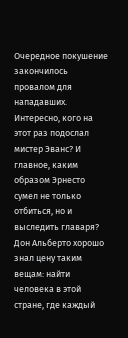Очередное покушение закончилось провалом для нападавших. Интересно, кого на этот раз подослал мистер Эванс? И главное, каким образом Эрнесто сумел не только отбиться, но и выследить главаря? Дон Альберто хорошо знал цену таким вещам: найти человека в этой стране, где каждый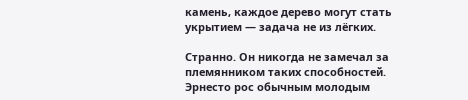камень, каждое дерево могут стать укрытием — задача не из лёгких.

Странно. Он никогда не замечал за племянником таких способностей. Эрнесто рос обычным молодым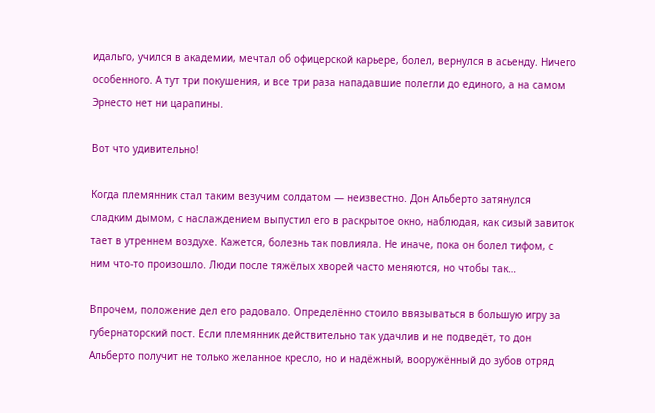идальго, учился в академии, мечтал об офицерской карьере, болел, вернулся в асьенду. Ничего особенного. А тут три покушения, и все три раза нападавшие полегли до единого, а на самом Эрнесто нет ни царапины.

Вот что удивительно!

Когда племянник стал таким везучим солдатом — неизвестно. Дон Альберто затянулся сладким дымом, с наслаждением выпустил его в раскрытое окно, наблюдая, как сизый завиток тает в утреннем воздухе. Кажется, болезнь так повлияла. Не иначе, пока он болел тифом, с ним что-то произошло. Люди после тяжёлых хворей часто меняются, но чтобы так…

Впрочем, положение дел его радовало. Определённо стоило ввязываться в большую игру за губернаторский пост. Если племянник действительно так удачлив и не подведёт, то дон Альберто получит не только желанное кресло, но и надёжный, вооружённый до зубов отряд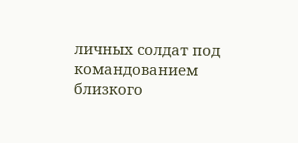личных солдат под командованием близкого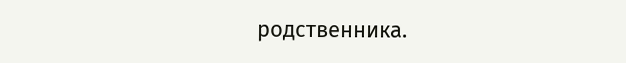родственника.